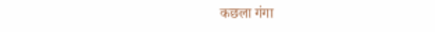कछला गंगा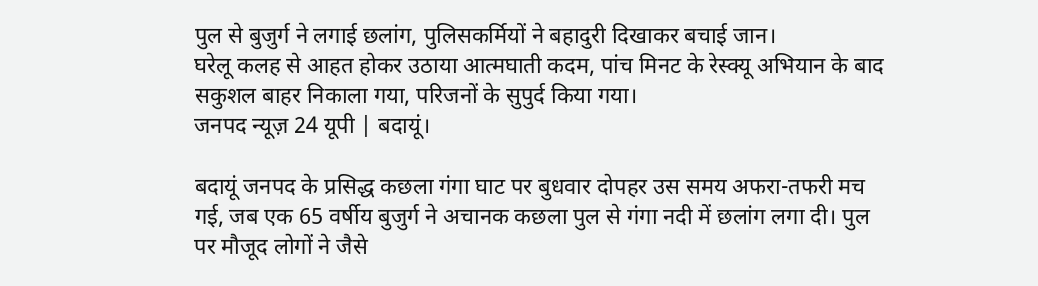पुल से बुजुर्ग ने लगाई छलांग, पुलिसकर्मियों ने बहादुरी दिखाकर बचाई जान।
घरेलू कलह से आहत होकर उठाया आत्मघाती कदम, पांच मिनट के रेस्क्यू अभियान के बाद सकुशल बाहर निकाला गया, परिजनों के सुपुर्द किया गया।
जनपद न्यूज़ 24 यूपी | बदायूं।

बदायूं जनपद के प्रसिद्ध कछला गंगा घाट पर बुधवार दोपहर उस समय अफरा-तफरी मच गई, जब एक 65 वर्षीय बुजुर्ग ने अचानक कछला पुल से गंगा नदी में छलांग लगा दी। पुल पर मौजूद लोगों ने जैसे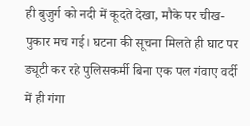ही बुजुर्ग को नदी में कूदते देखा, मौके पर चीख-पुकार मच गई। घटना की सूचना मिलते ही घाट पर ड्यूटी कर रहे पुलिसकर्मी बिना एक पल गंवाए वर्दी में ही गंगा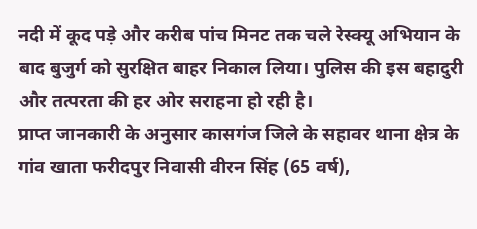नदी में कूद पड़े और करीब पांच मिनट तक चले रेस्क्यू अभियान के बाद बुजुर्ग को सुरक्षित बाहर निकाल लिया। पुलिस की इस बहादुरी और तत्परता की हर ओर सराहना हो रही है।
प्राप्त जानकारी के अनुसार कासगंज जिले के सहावर थाना क्षेत्र के गांव खाता फरीदपुर निवासी वीरन सिंह (65 वर्ष),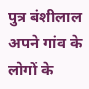पुत्र बंशीलाल अपने गांव के लोगों के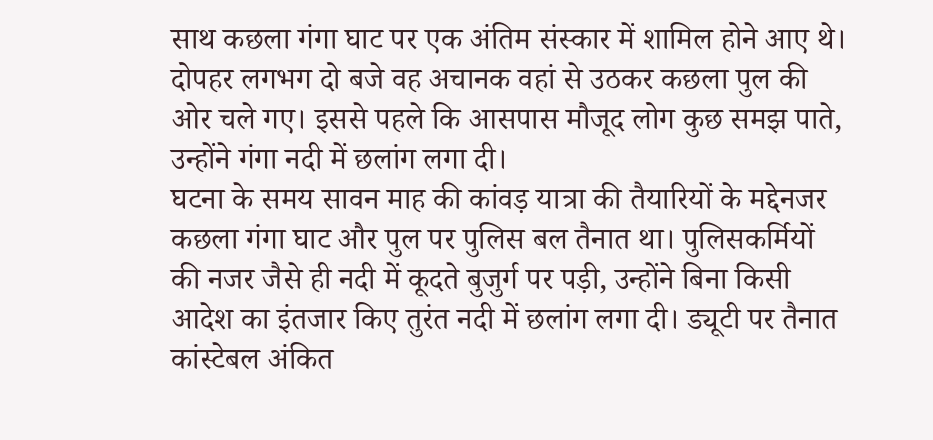साथ कछला गंगा घाट पर एक अंतिम संस्कार में शामिल होने आए थे। दोपहर लगभग दो बजे वह अचानक वहां से उठकर कछला पुल की ओर चले गए। इससे पहले कि आसपास मौजूद लोग कुछ समझ पाते, उन्होंने गंगा नदी में छलांग लगा दी।
घटना के समय सावन माह की कांवड़ यात्रा की तैयारियों के मद्देनजर कछला गंगा घाट और पुल पर पुलिस बल तैनात था। पुलिसकर्मियों की नजर जैसे ही नदी में कूदते बुजुर्ग पर पड़ी, उन्होंने बिना किसी आदेश का इंतजार किए तुरंत नदी में छलांग लगा दी। ड्यूटी पर तैनात कांस्टेबल अंकित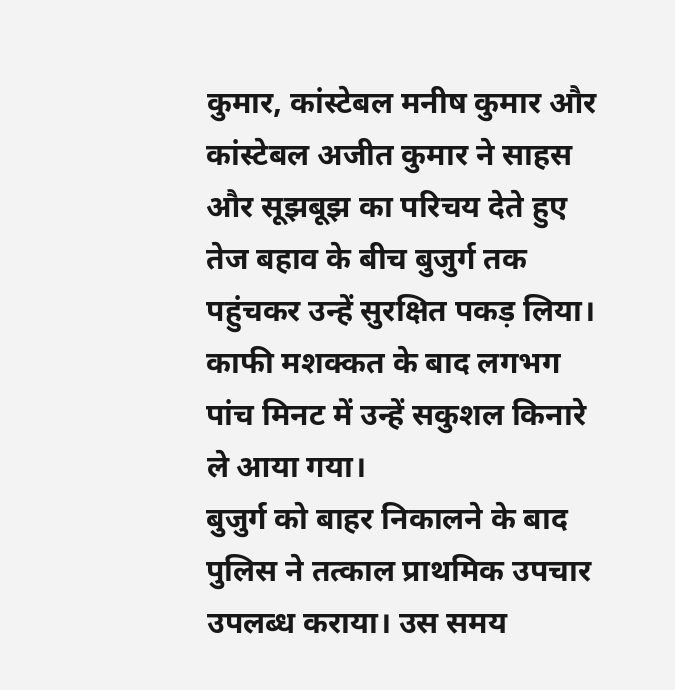कुमार, कांस्टेबल मनीष कुमार और कांस्टेबल अजीत कुमार ने साहस और सूझबूझ का परिचय देते हुए तेज बहाव के बीच बुजुर्ग तक पहुंचकर उन्हें सुरक्षित पकड़ लिया। काफी मशक्कत के बाद लगभग पांच मिनट में उन्हें सकुशल किनारे ले आया गया।
बुजुर्ग को बाहर निकालने के बाद पुलिस ने तत्काल प्राथमिक उपचार उपलब्ध कराया। उस समय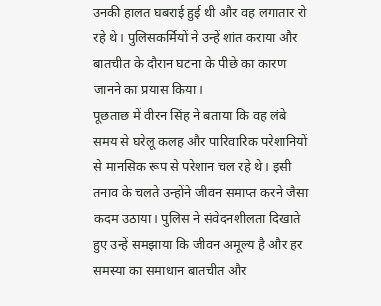उनकी हालत घबराई हुई थी और वह लगातार रो रहे थे। पुलिसकर्मियों ने उन्हें शांत कराया और बातचीत के दौरान घटना के पीछे का कारण जानने का प्रयास किया।
पूछताछ में वीरन सिंह ने बताया कि वह लंबे समय से घरेलू कलह और पारिवारिक परेशानियों से मानसिक रूप से परेशान चल रहे थे। इसी तनाव के चलते उन्होंने जीवन समाप्त करने जैसा कदम उठाया। पुलिस ने संवेदनशीलता दिखाते हुए उन्हें समझाया कि जीवन अमूल्य है और हर समस्या का समाधान बातचीत और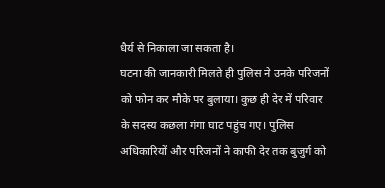धैर्य से निकाला जा सकता है।
घटना की जानकारी मिलते ही पुलिस ने उनके परिजनों को फोन कर मौके पर बुलाया। कुछ ही देर में परिवार के सदस्य कछला गंगा घाट पहुंच गए। पुलिस अधिकारियों और परिजनों ने काफी देर तक बुजुर्ग को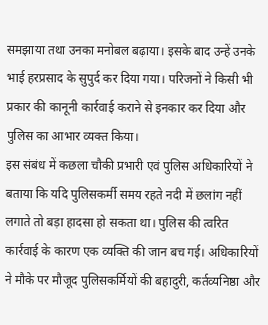समझाया तथा उनका मनोबल बढ़ाया। इसके बाद उन्हें उनके भाई हरप्रसाद के सुपुर्द कर दिया गया। परिजनों ने किसी भी प्रकार की कानूनी कार्रवाई कराने से इनकार कर दिया और पुलिस का आभार व्यक्त किया।
इस संबंध में कछला चौकी प्रभारी एवं पुलिस अधिकारियों ने बताया कि यदि पुलिसकर्मी समय रहते नदी में छलांग नहीं लगाते तो बड़ा हादसा हो सकता था। पुलिस की त्वरित कार्रवाई के कारण एक व्यक्ति की जान बच गई। अधिकारियों ने मौके पर मौजूद पुलिसकर्मियों की बहादुरी, कर्तव्यनिष्ठा और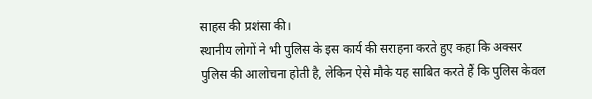साहस की प्रशंसा की।
स्थानीय लोगों ने भी पुलिस के इस कार्य की सराहना करते हुए कहा कि अक्सर पुलिस की आलोचना होती है, लेकिन ऐसे मौके यह साबित करते हैं कि पुलिस केवल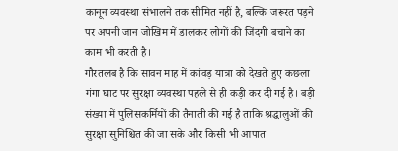कानून व्यवस्था संभालने तक सीमित नहीं है, बल्कि जरूरत पड़ने पर अपनी जान जोखिम में डालकर लोगों की जिंदगी बचाने का काम भी करती है।
गौरतलब है कि सावन माह में कांवड़ यात्रा को देखते हुए कछला गंगा घाट पर सुरक्षा व्यवस्था पहले से ही कड़ी कर दी गई है। बड़ी संख्या में पुलिसकर्मियों की तैनाती की गई है ताकि श्रद्धालुओं की सुरक्षा सुनिश्चित की जा सके और किसी भी आपात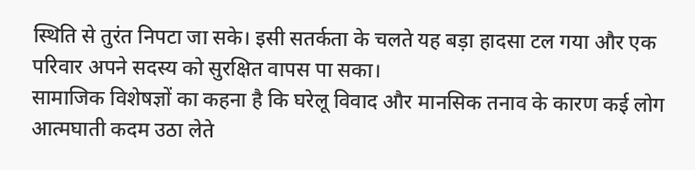स्थिति से तुरंत निपटा जा सके। इसी सतर्कता के चलते यह बड़ा हादसा टल गया और एक परिवार अपने सदस्य को सुरक्षित वापस पा सका।
सामाजिक विशेषज्ञों का कहना है कि घरेलू विवाद और मानसिक तनाव के कारण कई लोग आत्मघाती कदम उठा लेते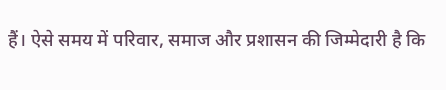हैं। ऐसे समय में परिवार, समाज और प्रशासन की जिम्मेदारी है कि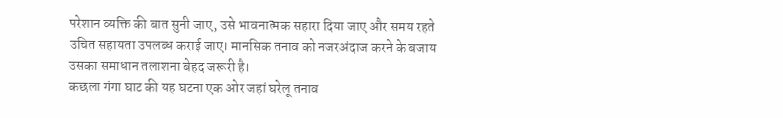परेशान व्यक्ति की बात सुनी जाए, उसे भावनात्मक सहारा दिया जाए और समय रहते उचित सहायता उपलब्ध कराई जाए। मानसिक तनाव को नजरअंदाज करने के बजाय उसका समाधान तलाशना बेहद जरूरी है।
कछला गंगा घाट की यह घटना एक ओर जहां घरेलू तनाव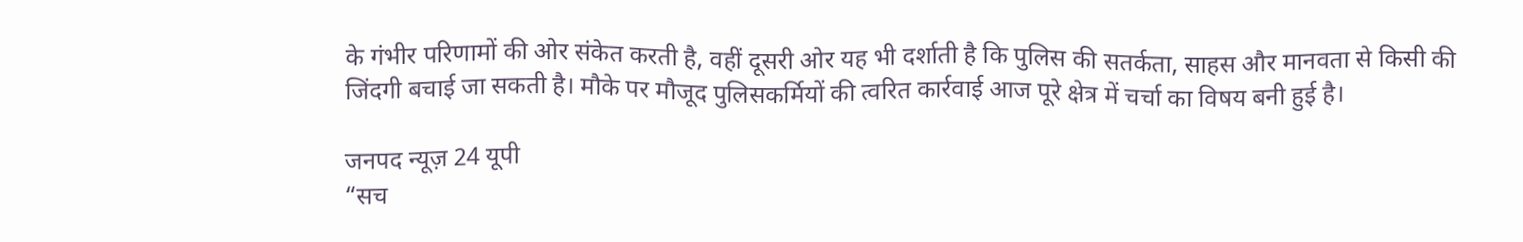के गंभीर परिणामों की ओर संकेत करती है, वहीं दूसरी ओर यह भी दर्शाती है कि पुलिस की सतर्कता, साहस और मानवता से किसी की जिंदगी बचाई जा सकती है। मौके पर मौजूद पुलिसकर्मियों की त्वरित कार्रवाई आज पूरे क्षेत्र में चर्चा का विषय बनी हुई है।

जनपद न्यूज़ 24 यूपी
“सच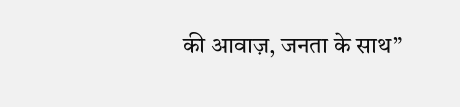की आवाज़, जनता के साथ”